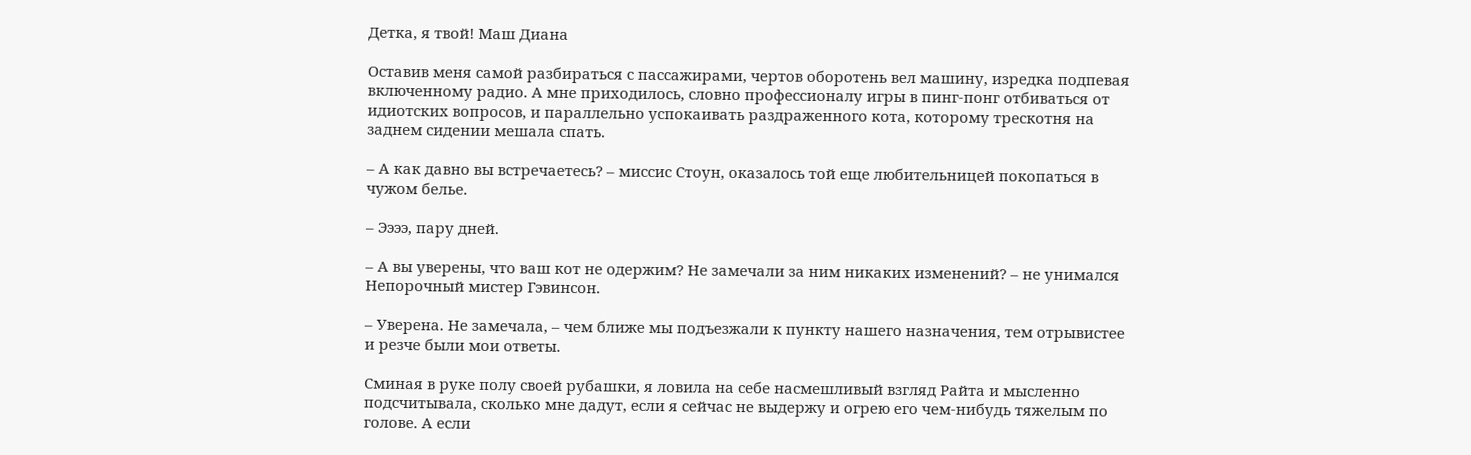Детка, я твой! Маш Диана

Оставив меня самой разбираться с пассажирами, чертов оборотень вел машину, изредка подпевая включенному радио. А мне приходилось, словно профессионалу игры в пинг-понг отбиваться от идиотских вопросов, и параллельно успокаивать раздраженного кота, которому трескотня на заднем сидении мешала спать.

– А как давно вы встречаетесь? – миссис Стоун, оказалось той еще любительницей покопаться в чужом белье.

– Ээээ, пару дней.

– А вы уверены, что ваш кот не одержим? Не замечали за ним никаких изменений? – не унимался Непорочный мистер Гэвинсон.

– Уверена. Не замечала, – чем ближе мы подъезжали к пункту нашего назначения, тем отрывистее и резче были мои ответы.

Сминая в руке полу своей рубашки, я ловила на себе насмешливый взгляд Райта и мысленно подсчитывала, сколько мне дадут, если я сейчас не выдержу и огрею его чем-нибудь тяжелым по голове. А если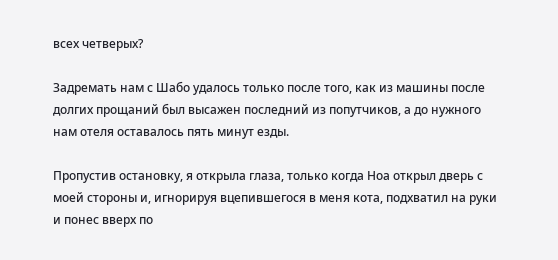всех четверых?

Задремать нам с Шабо удалось только после того, как из машины после долгих прощаний был высажен последний из попутчиков, а до нужного нам отеля оставалось пять минут езды.

Пропустив остановку, я открыла глаза, только когда Ноа открыл дверь с моей стороны и, игнорируя вцепившегося в меня кота, подхватил на руки и понес вверх по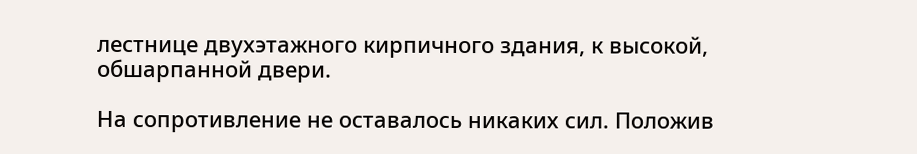лестнице двухэтажного кирпичного здания, к высокой, обшарпанной двери.

На сопротивление не оставалось никаких сил. Положив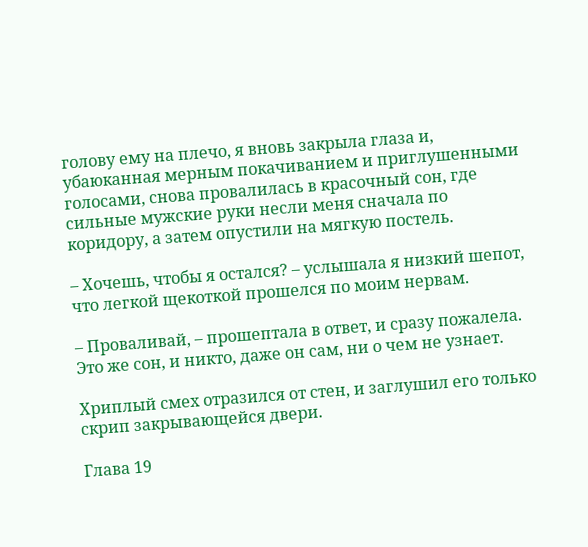голову ему на плечо, я вновь закрыла глаза и, убаюканная мерным покачиванием и приглушенными голосами, снова провалилась в красочный сон, где сильные мужские руки несли меня сначала по коридору, а затем опустили на мягкую постель.

– Хочешь, чтобы я остался? – услышала я низкий шепот, что легкой щекоткой прошелся по моим нервам.

– Проваливай, – прошептала в ответ, и сразу пожалела. Это же сон, и никто, даже он сам, ни о чем не узнает.

Хриплый смех отразился от стен, и заглушил его только скрип закрывающейся двери.

Глава 19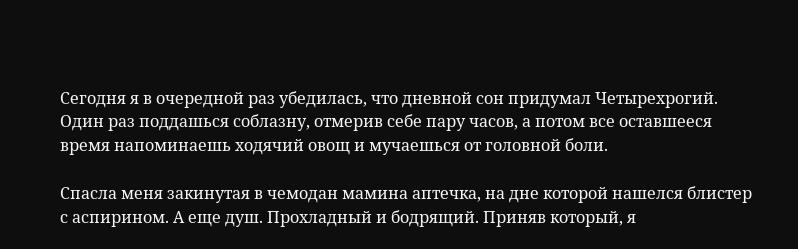Сегодня я в очередной раз убедилась, что дневной сон придумал Четырехрогий. Один раз поддашься соблазну, отмерив себе пару часов, а потом все оставшееся время напоминаешь ходячий овощ и мучаешься от головной боли.

Спасла меня закинутая в чемодан мамина аптечка, на дне которой нашелся блистер с аспирином. А еще душ. Прохладный и бодрящий. Приняв который, я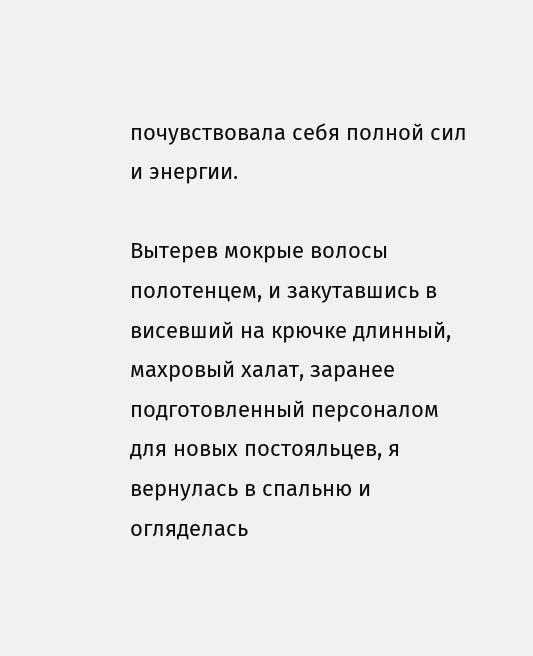почувствовала себя полной сил и энергии.

Вытерев мокрые волосы полотенцем, и закутавшись в висевший на крючке длинный, махровый халат, заранее подготовленный персоналом для новых постояльцев, я вернулась в спальню и огляделась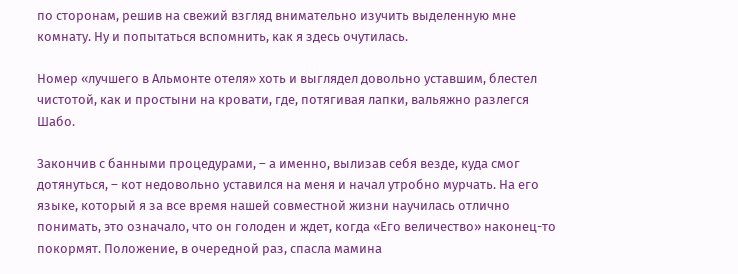по сторонам, решив на свежий взгляд внимательно изучить выделенную мне комнату. Ну и попытаться вспомнить, как я здесь очутилась.

Номер «лучшего в Альмонте отеля» хоть и выглядел довольно уставшим, блестел чистотой, как и простыни на кровати, где, потягивая лапки, вальяжно разлегся Шабо.

Закончив с банными процедурами, – а именно, вылизав себя везде, куда смог дотянуться, – кот недовольно уставился на меня и начал утробно мурчать. На его языке, который я за все время нашей совместной жизни научилась отлично понимать, это означало, что он голоден и ждет, когда «Его величество» наконец-то покормят. Положение, в очередной раз, спасла мамина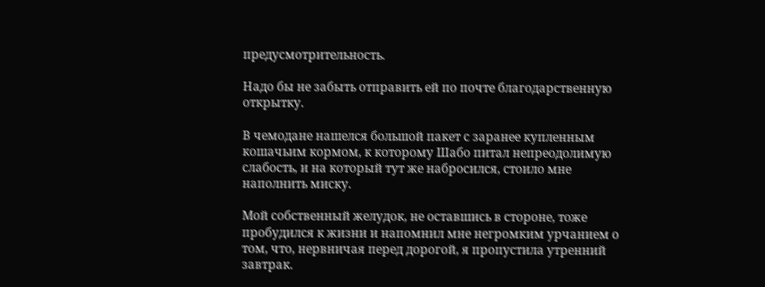предусмотрительность.

Надо бы не забыть отправить ей по почте благодарственную открытку.

В чемодане нашелся большой пакет с заранее купленным кошачьим кормом, к которому Шабо питал непреодолимую слабость, и на который тут же набросился, стоило мне наполнить миску.

Мой собственный желудок, не оставшись в стороне, тоже пробудился к жизни и напомнил мне негромким урчанием о том, что, нервничая перед дорогой, я пропустила утренний завтрак.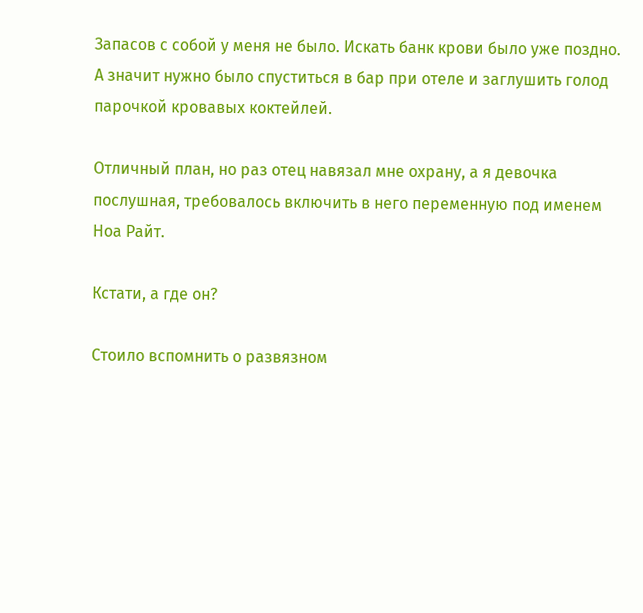Запасов с собой у меня не было. Искать банк крови было уже поздно. А значит нужно было спуститься в бар при отеле и заглушить голод парочкой кровавых коктейлей.

Отличный план, но раз отец навязал мне охрану, а я девочка послушная, требовалось включить в него переменную под именем Ноа Райт.

Кстати, а где он?

Стоило вспомнить о развязном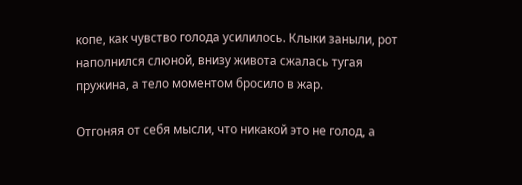копе, как чувство голода усилилось. Клыки заныли, рот наполнился слюной, внизу живота сжалась тугая пружина, а тело моментом бросило в жар.

Отгоняя от себя мысли, что никакой это не голод, а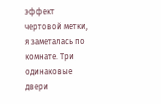эффект чертовой метки, я заметалась по комнате. Три одинаковые двери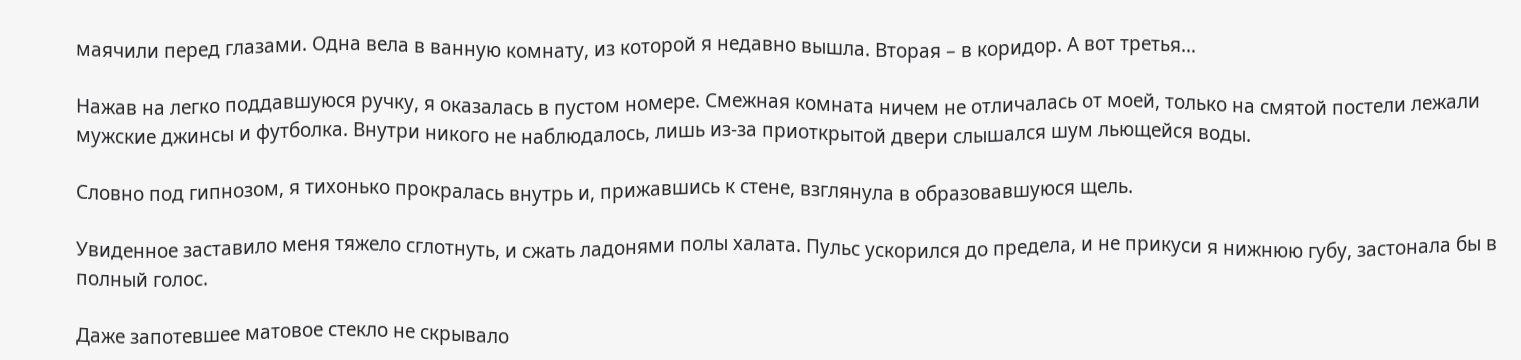маячили перед глазами. Одна вела в ванную комнату, из которой я недавно вышла. Вторая – в коридор. А вот третья…

Нажав на легко поддавшуюся ручку, я оказалась в пустом номере. Смежная комната ничем не отличалась от моей, только на смятой постели лежали мужские джинсы и футболка. Внутри никого не наблюдалось, лишь из-за приоткрытой двери слышался шум льющейся воды.

Словно под гипнозом, я тихонько прокралась внутрь и, прижавшись к стене, взглянула в образовавшуюся щель.

Увиденное заставило меня тяжело сглотнуть, и сжать ладонями полы халата. Пульс ускорился до предела, и не прикуси я нижнюю губу, застонала бы в полный голос.

Даже запотевшее матовое стекло не скрывало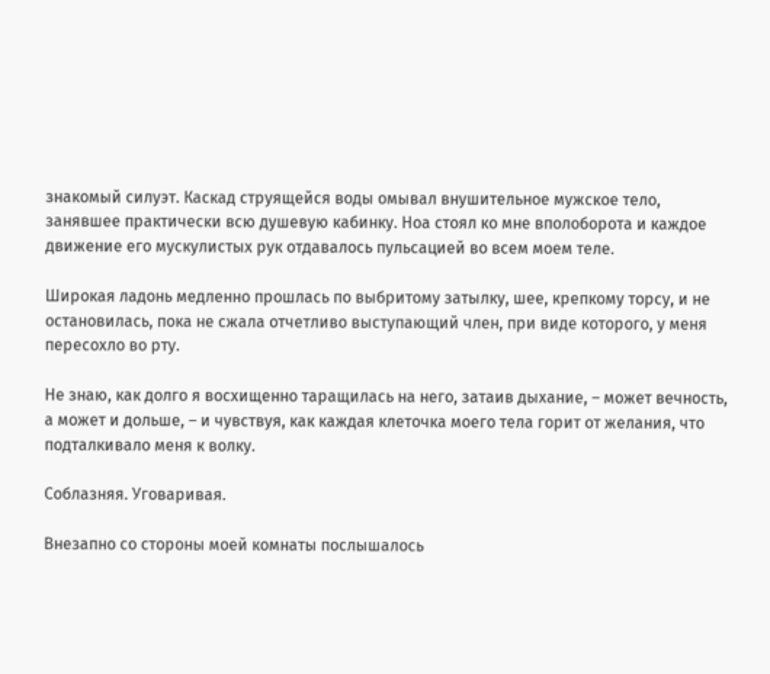знакомый силуэт. Каскад струящейся воды омывал внушительное мужское тело, занявшее практически всю душевую кабинку. Ноа стоял ко мне вполоборота и каждое движение его мускулистых рук отдавалось пульсацией во всем моем теле.

Широкая ладонь медленно прошлась по выбритому затылку, шее, крепкому торсу, и не остановилась, пока не сжала отчетливо выступающий член, при виде которого, у меня пересохло во рту.

Не знаю, как долго я восхищенно таращилась на него, затаив дыхание, – может вечность, а может и дольше, – и чувствуя, как каждая клеточка моего тела горит от желания, что подталкивало меня к волку.

Соблазняя. Уговаривая.

Внезапно со стороны моей комнаты послышалось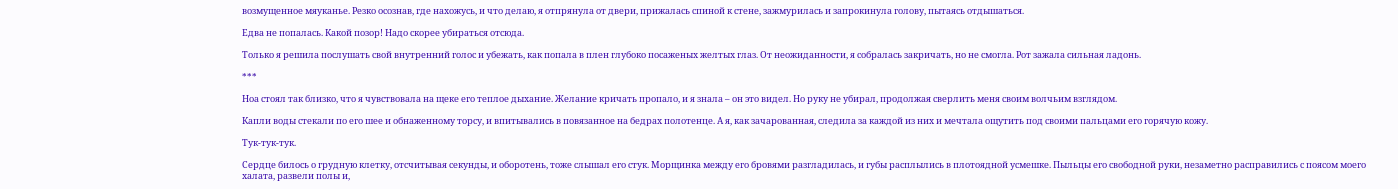возмущенное мяуканье. Резко осознав, где нахожусь, и что делаю, я отпрянула от двери, прижалась спиной к стене, зажмурилась и запрокинула голову, пытаясь отдышаться.

Едва не попалась. Какой позор! Надо скорее убираться отсюда.

Только я решила послушать свой внутренний голос и убежать, как попала в плен глубоко посаженых желтых глаз. От неожиданности, я собралась закричать, но не смогла. Рот зажала сильная ладонь.

***

Ноа стоял так близко, что я чувствовала на щеке его теплое дыхание. Желание кричать пропало, и я знала – он это видел. Но руку не убирал, продолжая сверлить меня своим волчьим взглядом.

Капли воды стекали по его шее и обнаженному торсу, и впитывались в повязанное на бедрах полотенце. А я, как зачарованная, следила за каждой из них и мечтала ощутить под своими пальцами его горячую кожу.

Тук-тук-тук.

Сердце билось о грудную клетку, отсчитывая секунды, и оборотень, тоже слышал его стук. Морщинка между его бровями разгладилась, и губы расплылись в плотоядной усмешке. Пыльцы его свободной руки, незаметно расправились с поясом моего халата, развели полы и,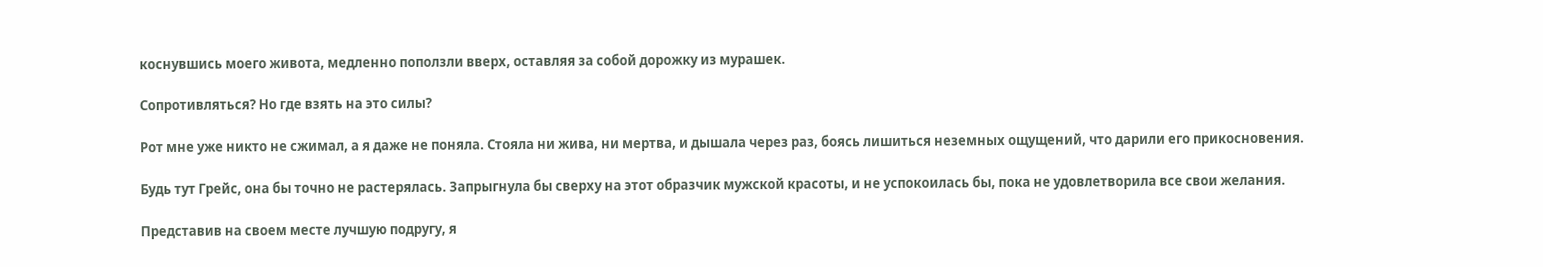коснувшись моего живота, медленно поползли вверх, оставляя за собой дорожку из мурашек.

Сопротивляться? Но где взять на это силы?

Рот мне уже никто не сжимал, а я даже не поняла. Стояла ни жива, ни мертва, и дышала через раз, боясь лишиться неземных ощущений, что дарили его прикосновения.

Будь тут Грейс, она бы точно не растерялась. Запрыгнула бы сверху на этот образчик мужской красоты, и не успокоилась бы, пока не удовлетворила все свои желания.

Представив на своем месте лучшую подругу, я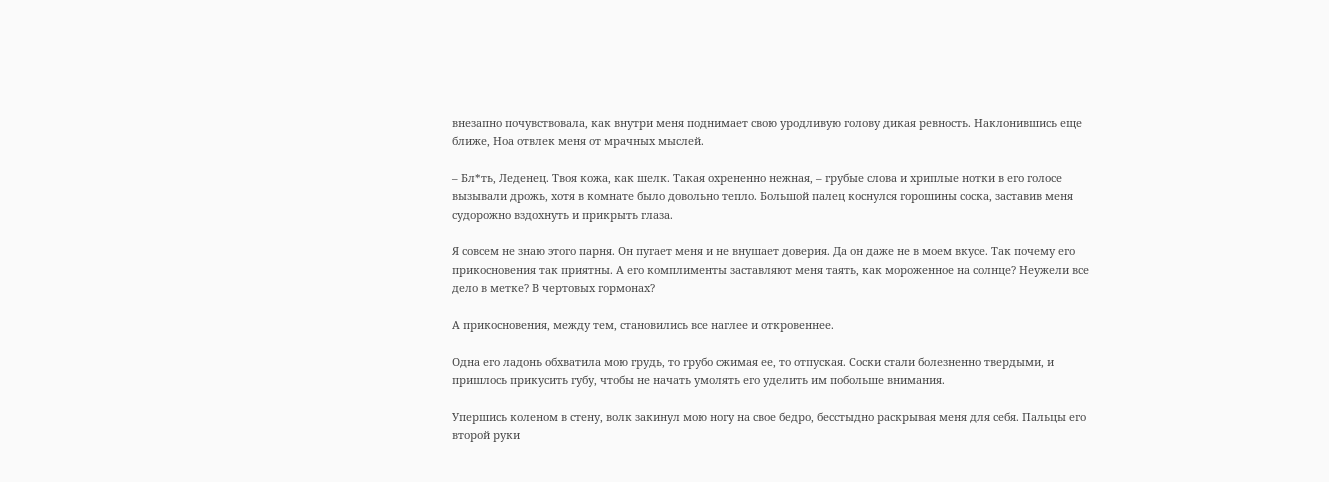внезапно почувствовала, как внутри меня поднимает свою уродливую голову дикая ревность. Наклонившись еще ближе, Ноа отвлек меня от мрачных мыслей.

– Бл*ть, Леденец. Твоя кожа, как шелк. Такая охрененно нежная, – грубые слова и хриплые нотки в его голосе вызывали дрожь, хотя в комнате было довольно тепло. Большой палец коснулся горошины соска, заставив меня судорожно вздохнуть и прикрыть глаза.

Я совсем не знаю этого парня. Он пугает меня и не внушает доверия. Да он даже не в моем вкусе. Так почему его прикосновения так приятны. А его комплименты заставляют меня таять, как мороженное на солнце? Неужели все дело в метке? В чертовых гормонах?

А прикосновения, между тем, становились все наглее и откровеннее.

Одна его ладонь обхватила мою грудь, то грубо сжимая ее, то отпуская. Соски стали болезненно твердыми, и пришлось прикусить губу, чтобы не начать умолять его уделить им побольше внимания.

Упершись коленом в стену, волк закинул мою ногу на свое бедро, бесстыдно раскрывая меня для себя. Пальцы его второй руки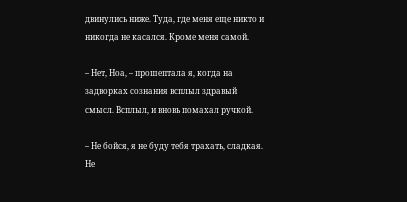двинулись ниже. Туда, где меня еще никто и никогда не касался. Кроме меня самой.

– Нет, Ноа, – прошептала я, когда на задворках сознания всплыл здравый смысл. Всплыл, и вновь помахал ручкой.

– Не бойся, я не буду тебя трахать, сладкая. Не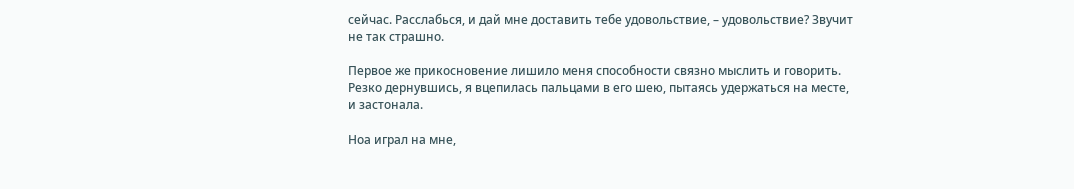сейчас. Расслабься, и дай мне доставить тебе удовольствие, – удовольствие? Звучит не так страшно.

Первое же прикосновение лишило меня способности связно мыслить и говорить. Резко дернувшись, я вцепилась пальцами в его шею, пытаясь удержаться на месте, и застонала.

Ноа играл на мне,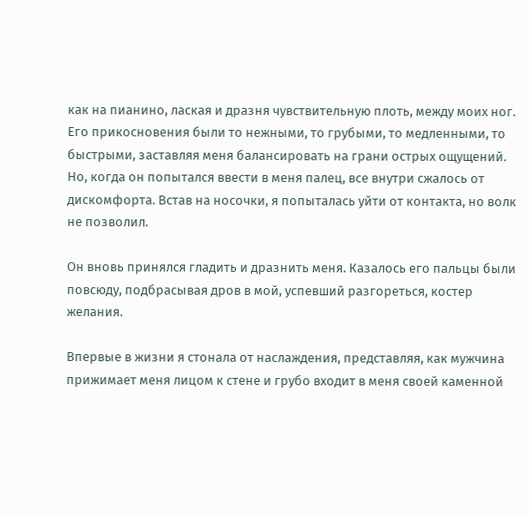как на пианино, лаская и дразня чувствительную плоть, между моих ног. Его прикосновения были то нежными, то грубыми, то медленными, то быстрыми, заставляя меня балансировать на грани острых ощущений. Но, когда он попытался ввести в меня палец, все внутри сжалось от дискомфорта. Встав на носочки, я попыталась уйти от контакта, но волк не позволил.

Он вновь принялся гладить и дразнить меня. Казалось его пальцы были повсюду, подбрасывая дров в мой, успевший разгореться, костер желания.

Впервые в жизни я стонала от наслаждения, представляя, как мужчина прижимает меня лицом к стене и грубо входит в меня своей каменной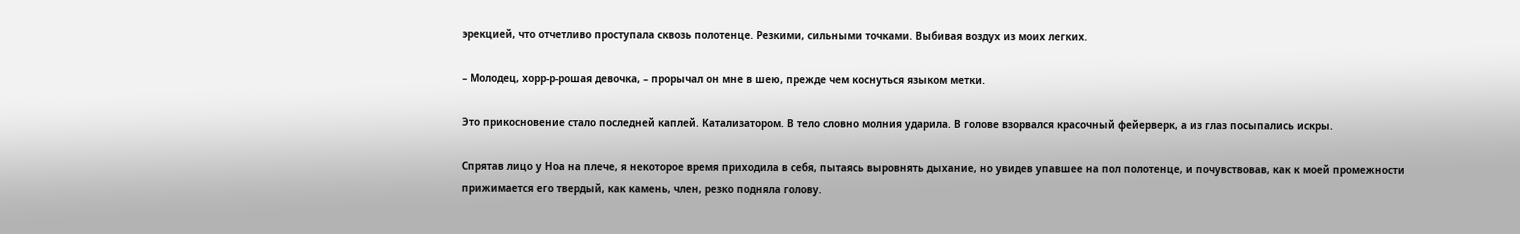эрекцией, что отчетливо проступала сквозь полотенце. Резкими, сильными точками. Выбивая воздух из моих легких.

– Молодец, хорр-р-рошая девочка, – прорычал он мне в шею, прежде чем коснуться языком метки.

Это прикосновение стало последней каплей. Катализатором. В тело словно молния ударила. В голове взорвался красочный фейерверк, а из глаз посыпались искры.

Спрятав лицо у Ноа на плече, я некоторое время приходила в себя, пытаясь выровнять дыхание, но увидев упавшее на пол полотенце, и почувствовав, как к моей промежности прижимается его твердый, как камень, член, резко подняла голову.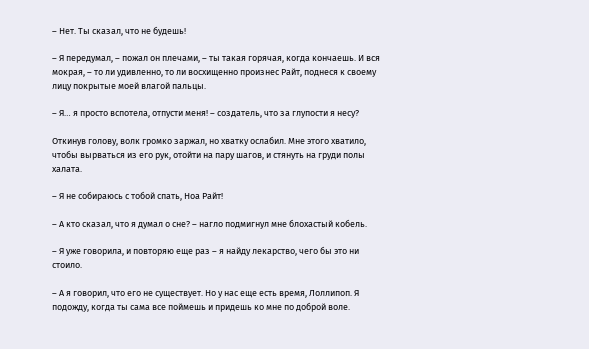– Нет. Ты сказал, что не будешь!

– Я передумал, – пожал он плечами, – ты такая горячая, когда кончаешь. И вся мокрая, – то ли удивленно, то ли восхищенно произнес Райт, поднеся к своему лицу покрытые моей влагой пальцы.

– Я… я просто вспотела, отпусти меня! – создатель, что за глупости я несу?

Откинув голову, волк громко заржал, но хватку ослабил. Мне этого хватило, чтобы вырваться из его рук, отойти на пару шагов, и стянуть на груди полы халата.

– Я не собираюсь с тобой спать, Ноа Райт!

– А кто сказал, что я думал о сне? – нагло подмигнул мне блохастый кобель.

– Я уже говорила, и повторяю еще раз – я найду лекарство, чего бы это ни стоило.

– А я говорил, что его не существует. Но у нас еще есть время, Лоллипоп. Я подожду, когда ты сама все поймешь и придешь ко мне по доброй воле.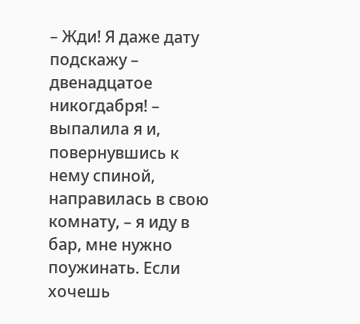– Жди! Я даже дату подскажу – двенадцатое никогдабря! – выпалила я и, повернувшись к нему спиной, направилась в свою комнату, – я иду в бар, мне нужно поужинать. Если хочешь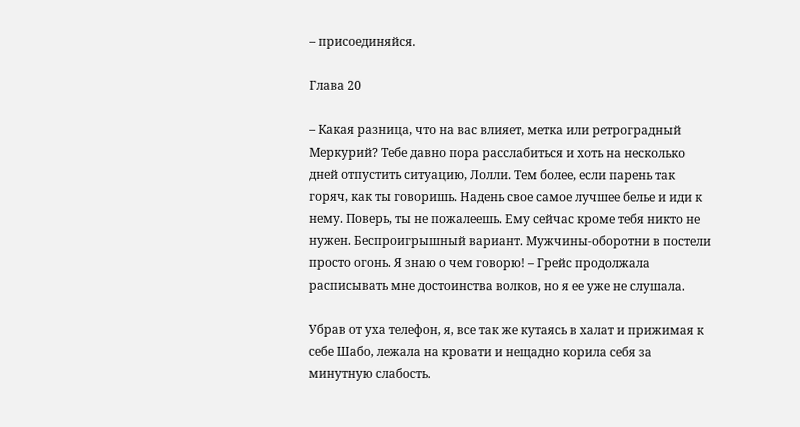– присоединяйся.

Глава 20

– Какая разница, что на вас влияет, метка или ретроградный Меркурий? Тебе давно пора расслабиться и хоть на несколько дней отпустить ситуацию, Лолли. Тем более, если парень так горяч, как ты говоришь. Надень свое самое лучшее белье и иди к нему. Поверь, ты не пожалеешь. Ему сейчас кроме тебя никто не нужен. Беспроигрышный вариант. Мужчины-оборотни в постели просто огонь. Я знаю о чем говорю! – Грейс продолжала расписывать мне достоинства волков, но я ее уже не слушала.

Убрав от уха телефон, я, все так же кутаясь в халат и прижимая к себе Шабо, лежала на кровати и нещадно корила себя за минутную слабость.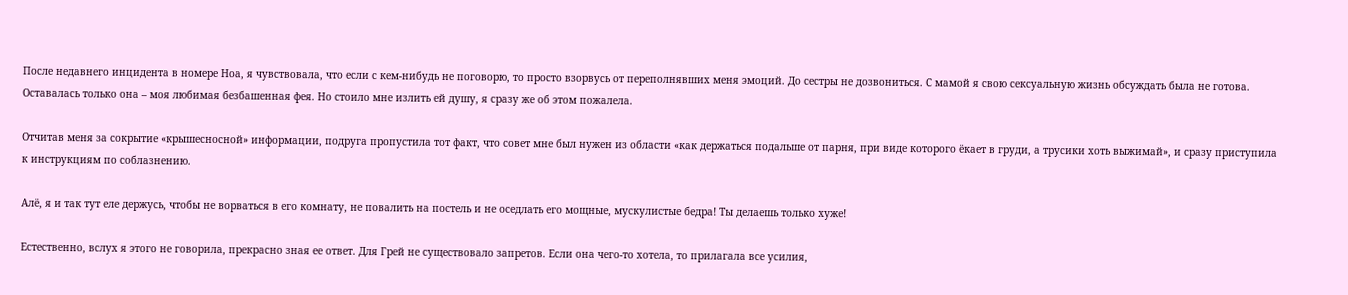После недавнего инцидента в номере Ноа, я чувствовала, что если с кем-нибудь не поговорю, то просто взорвусь от переполнявших меня эмоций. До сестры не дозвониться. С мамой я свою сексуальную жизнь обсуждать была не готова. Оставалась только она – моя любимая безбашенная фея. Но стоило мне излить ей душу, я сразу же об этом пожалела.

Отчитав меня за сокрытие «крышесносной» информации, подруга пропустила тот факт, что совет мне был нужен из области «как держаться подальше от парня, при виде которого ёкает в груди, а трусики хоть выжимай», и сразу приступила к инструкциям по соблазнению.

Алё, я и так тут еле держусь, чтобы не ворваться в его комнату, не повалить на постель и не оседлать его мощные, мускулистые бедра! Ты делаешь только хуже!

Естественно, вслух я этого не говорила, прекрасно зная ее ответ. Для Грей не существовало запретов. Если она чего-то хотела, то прилагала все усилия,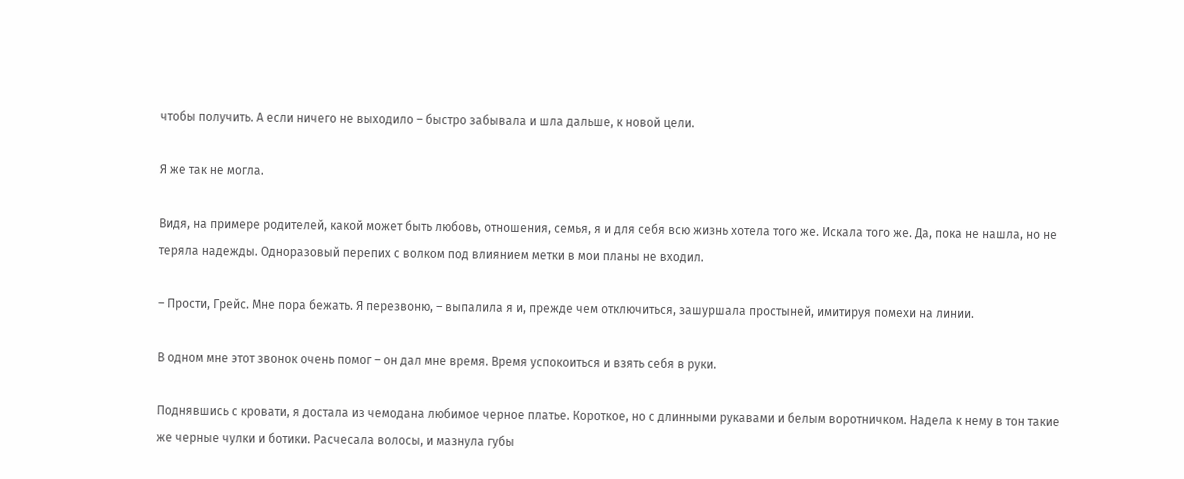чтобы получить. А если ничего не выходило – быстро забывала и шла дальше, к новой цели.

Я же так не могла.

Видя, на примере родителей, какой может быть любовь, отношения, семья, я и для себя всю жизнь хотела того же. Искала того же. Да, пока не нашла, но не теряла надежды. Одноразовый перепих с волком под влиянием метки в мои планы не входил.

– Прости, Грейс. Мне пора бежать. Я перезвоню, – выпалила я и, прежде чем отключиться, зашуршала простыней, имитируя помехи на линии.

В одном мне этот звонок очень помог – он дал мне время. Время успокоиться и взять себя в руки.

Поднявшись с кровати, я достала из чемодана любимое черное платье. Короткое, но с длинными рукавами и белым воротничком. Надела к нему в тон такие же черные чулки и ботики. Расчесала волосы, и мазнула губы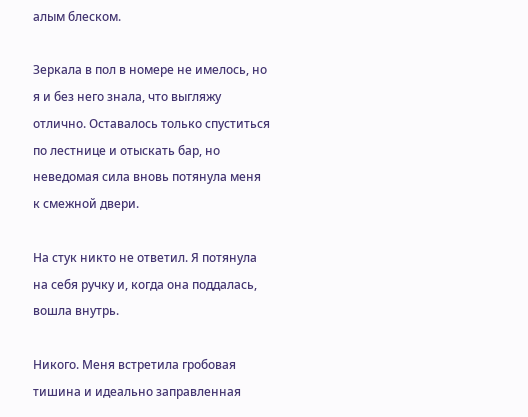алым блеском.

Зеркала в пол в номере не имелось, но я и без него знала, что выгляжу отлично. Оставалось только спуститься по лестнице и отыскать бар, но неведомая сила вновь потянула меня к смежной двери.

На стук никто не ответил. Я потянула на себя ручку и, когда она поддалась, вошла внутрь.

Никого. Меня встретила гробовая тишина и идеально заправленная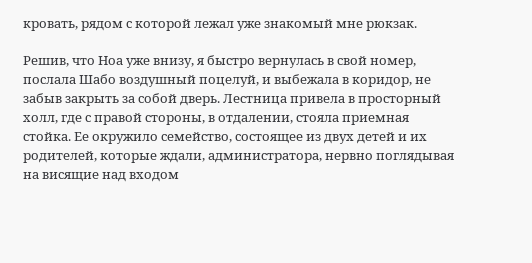кровать, рядом с которой лежал уже знакомый мне рюкзак.

Решив, что Ноа уже внизу, я быстро вернулась в свой номер, послала Шабо воздушный поцелуй, и выбежала в коридор, не забыв закрыть за собой дверь. Лестница привела в просторный холл, где с правой стороны, в отдалении, стояла приемная стойка. Ее окружило семейство, состоящее из двух детей и их родителей, которые ждали, администратора, нервно поглядывая на висящие над входом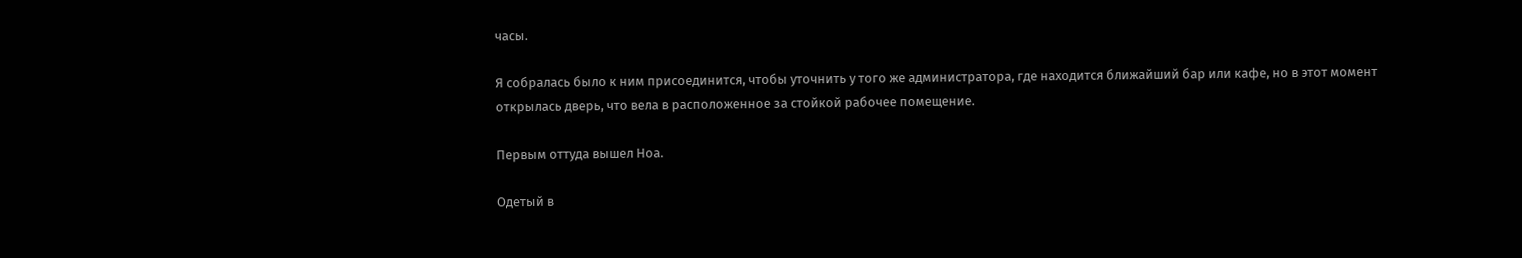часы.

Я собралась было к ним присоединится, чтобы уточнить у того же администратора, где находится ближайший бар или кафе, но в этот момент открылась дверь, что вела в расположенное за стойкой рабочее помещение.

Первым оттуда вышел Ноа.

Одетый в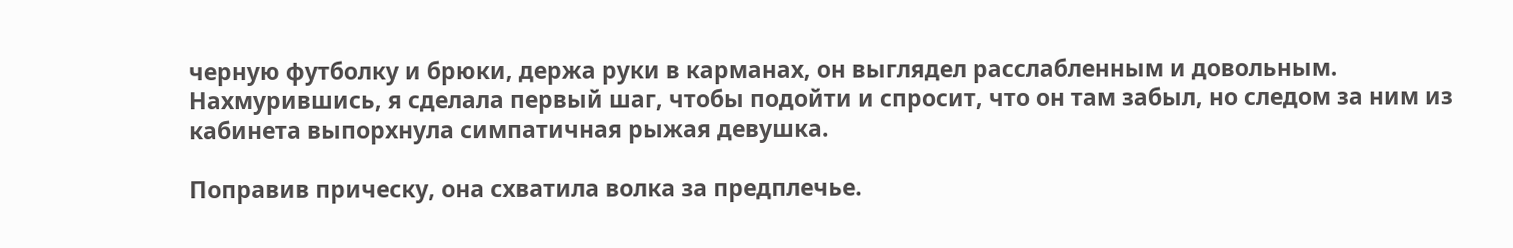черную футболку и брюки, держа руки в карманах, он выглядел расслабленным и довольным. Нахмурившись, я сделала первый шаг, чтобы подойти и спросит, что он там забыл, но следом за ним из кабинета выпорхнула симпатичная рыжая девушка.

Поправив прическу, она схватила волка за предплечье.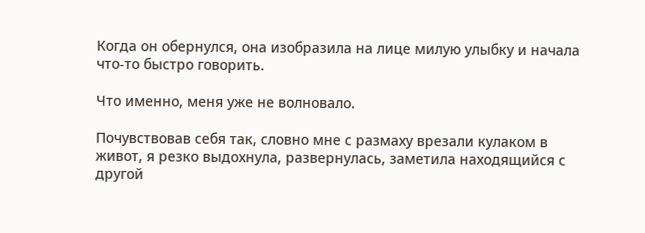Когда он обернулся, она изобразила на лице милую улыбку и начала что-то быстро говорить.

Что именно, меня уже не волновало.

Почувствовав себя так, словно мне с размаху врезали кулаком в живот, я резко выдохнула, развернулась, заметила находящийся с другой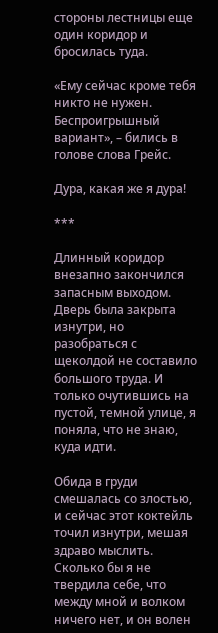стороны лестницы еще один коридор и бросилась туда.

«Ему сейчас кроме тебя никто не нужен. Беспроигрышный вариант», – бились в голове слова Грейс.

Дура, какая же я дура!

***

Длинный коридор внезапно закончился запасным выходом. Дверь была закрыта изнутри, но разобраться с щеколдой не составило большого труда. И только очутившись на пустой, темной улице, я поняла, что не знаю, куда идти.

Обида в груди смешалась со злостью, и сейчас этот коктейль точил изнутри, мешая здраво мыслить. Сколько бы я не твердила себе, что между мной и волком ничего нет, и он волен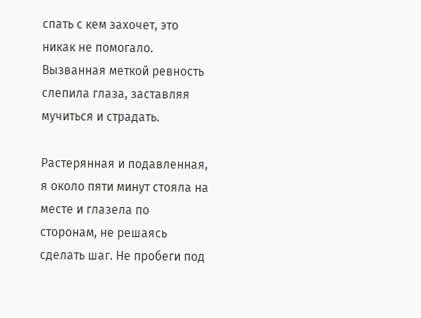спать с кем захочет, это никак не помогало. Вызванная меткой ревность слепила глаза, заставляя мучиться и страдать.

Растерянная и подавленная, я около пяти минут стояла на месте и глазела по сторонам, не решаясь сделать шаг. Не пробеги под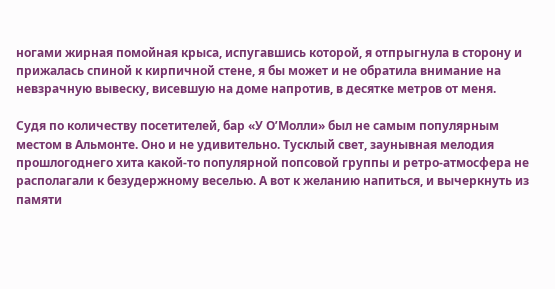ногами жирная помойная крыса, испугавшись которой, я отпрыгнула в сторону и прижалась спиной к кирпичной стене, я бы может и не обратила внимание на невзрачную вывеску, висевшую на доме напротив, в десятке метров от меня.

Судя по количеству посетителей, бар «У О’Молли» был не самым популярным местом в Альмонте. Оно и не удивительно. Тусклый свет, заунывная мелодия прошлогоднего хита какой-то популярной попсовой группы и ретро-атмосфера не располагали к безудержному веселью. А вот к желанию напиться, и вычеркнуть из памяти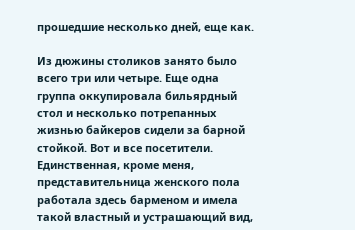прошедшие несколько дней, еще как.

Из дюжины столиков занято было всего три или четыре. Еще одна группа оккупировала бильярдный стол и несколько потрепанных жизнью байкеров сидели за барной стойкой. Вот и все посетители. Единственная, кроме меня, представительница женского пола работала здесь барменом и имела такой властный и устрашающий вид,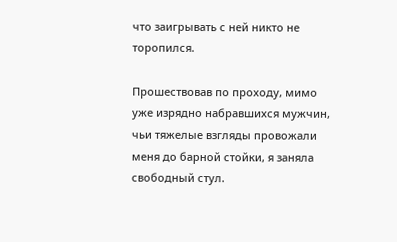что заигрывать с ней никто не торопился.

Прошествовав по проходу, мимо уже изрядно набравшихся мужчин, чьи тяжелые взгляды провожали меня до барной стойки, я заняла свободный стул.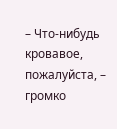– Что-нибудь кровавое, пожалуйста, – громко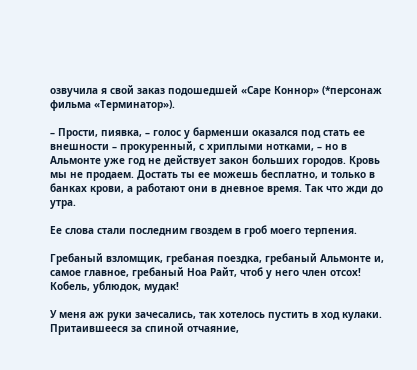озвучила я свой заказ подошедшей «Саре Коннор» (*персонаж фильма «Терминатор»).

– Прости, пиявка, – голос у барменши оказался под стать ее внешности – прокуренный, с хриплыми нотками, – но в Альмонте уже год не действует закон больших городов. Кровь мы не продаем. Достать ты ее можешь бесплатно, и только в банках крови, а работают они в дневное время. Так что жди до утра.

Ее слова стали последним гвоздем в гроб моего терпения.

Гребаный взломщик, гребаная поездка, гребаный Альмонте и, самое главное, гребаный Ноа Райт, чтоб у него член отсох! Кобель, ублюдок, мудак!

У меня аж руки зачесались, так хотелось пустить в ход кулаки. Притаившееся за спиной отчаяние,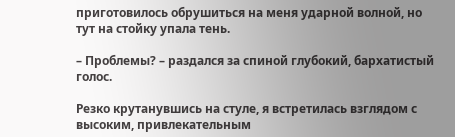приготовилось обрушиться на меня ударной волной, но тут на стойку упала тень.

– Проблемы? – раздался за спиной глубокий, бархатистый голос.

Резко крутанувшись на стуле, я встретилась взглядом с высоким, привлекательным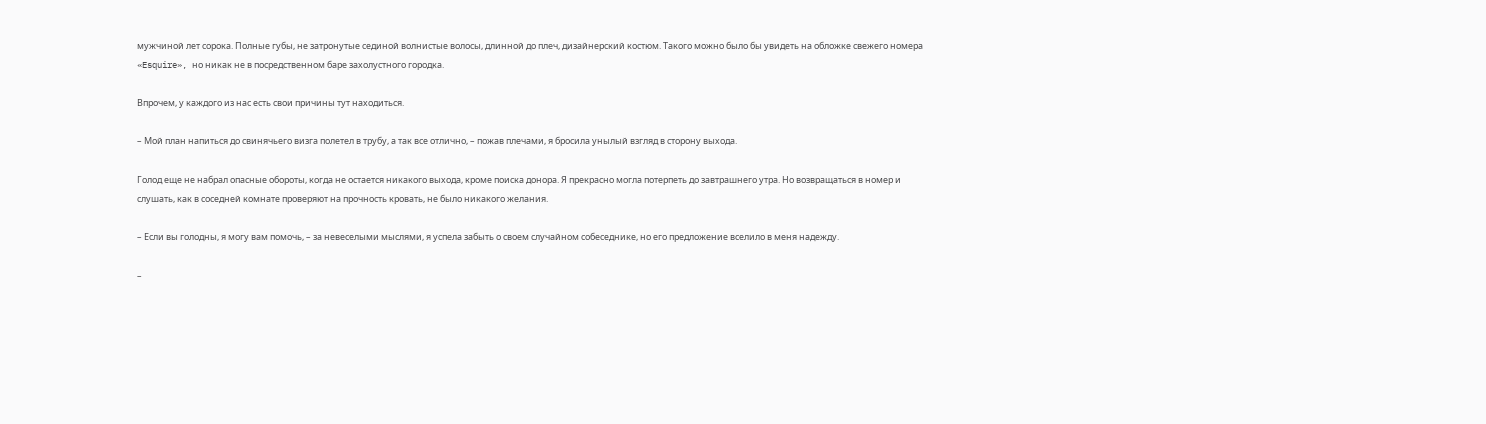мужчиной лет сорока. Полные губы, не затронутые сединой волнистые волосы, длинной до плеч, дизайнерский костюм. Такого можно было бы увидеть на обложке свежего номера «Esquire», но никак не в посредственном баре захолустного городка.

Впрочем, у каждого из нас есть свои причины тут находиться.

– Мой план напиться до свинячьего визга полетел в трубу, а так все отлично, – пожав плечами, я бросила унылый взгляд в сторону выхода.

Голод еще не набрал опасные обороты, когда не остается никакого выхода, кроме поиска донора. Я прекрасно могла потерпеть до завтрашнего утра. Но возвращаться в номер и слушать, как в соседней комнате проверяют на прочность кровать, не было никакого желания.

– Если вы голодны, я могу вам помочь, – за невеселыми мыслями, я успела забыть о своем случайном собеседнике, но его предложение вселило в меня надежду.

–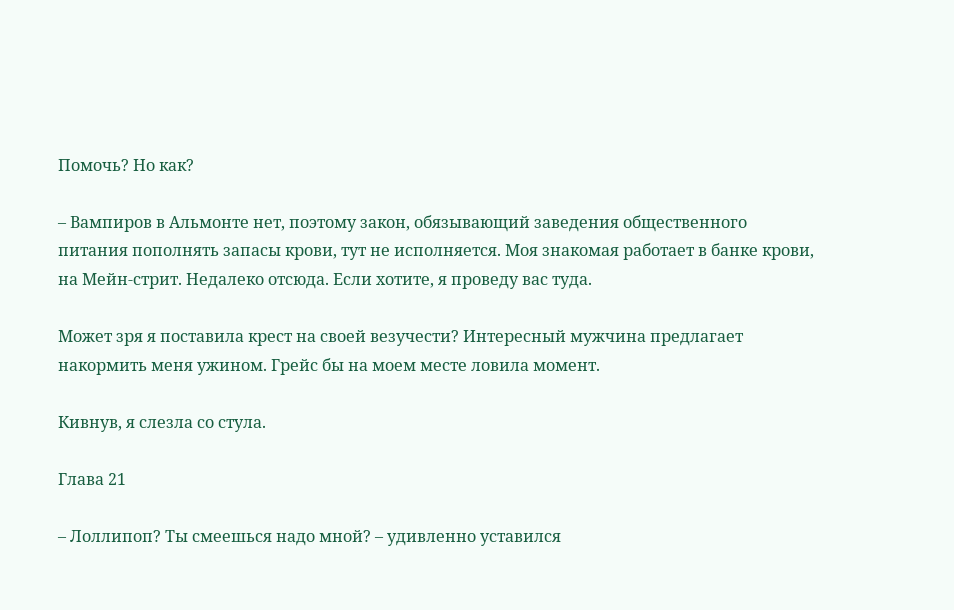Помочь? Но как?

– Вампиров в Альмонте нет, поэтому закон, обязывающий заведения общественного питания пополнять запасы крови, тут не исполняется. Моя знакомая работает в банке крови, на Мейн-стрит. Недалеко отсюда. Если хотите, я проведу вас туда.

Может зря я поставила крест на своей везучести? Интересный мужчина предлагает накормить меня ужином. Грейс бы на моем месте ловила момент.

Кивнув, я слезла со стула.

Глава 21

– Лоллипоп? Ты смеешься надо мной? – удивленно уставился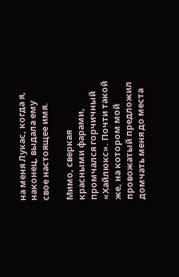на меня Лукас, когда я, наконец, выдала ему свое настоящее имя.

Мимо, сверкая красными фарами, промчался горчичный «Хайлюкс». Почти такой же, на котором мой провожатый предложил домчать меня до места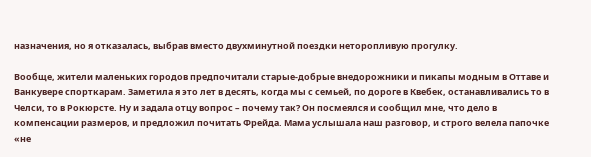назначения, но я отказалась, выбрав вместо двухминутной поездки неторопливую прогулку.

Вообще, жители маленьких городов предпочитали старые-добрые внедорожники и пикапы модным в Оттаве и Ванкувере спорткарам. Заметила я это лет в десять, когда мы с семьей, по дороге в Квебек, останавливались то в Челси, то в Рокюрсте. Ну и задала отцу вопрос – почему так? Он посмеялся и сообщил мне, что дело в компенсации размеров, и предложил почитать Фрейда. Мама услышала наш разговор, и строго велела папочке «не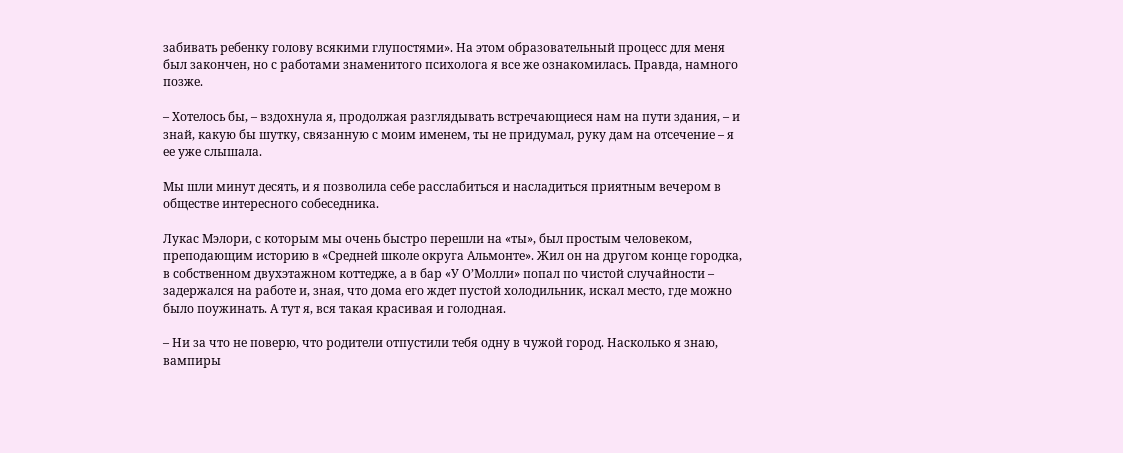забивать ребенку голову всякими глупостями». На этом образовательный процесс для меня был закончен, но с работами знаменитого психолога я все же ознакомилась. Правда, намного позже.

– Хотелось бы, – вздохнула я, продолжая разглядывать встречающиеся нам на пути здания, – и знай, какую бы шутку, связанную с моим именем, ты не придумал, руку дам на отсечение – я ее уже слышала.

Мы шли минут десять, и я позволила себе расслабиться и насладиться приятным вечером в обществе интересного собеседника.

Лукас Мэлори, с которым мы очень быстро перешли на «ты», был простым человеком, преподающим историю в «Средней школе округа Альмонте». Жил он на другом конце городка, в собственном двухэтажном коттедже, а в бар «У О’Молли» попал по чистой случайности – задержался на работе и, зная, что дома его ждет пустой холодильник, искал место, где можно было поужинать. А тут я, вся такая красивая и голодная.

– Ни за что не поверю, что родители отпустили тебя одну в чужой город. Насколько я знаю, вампиры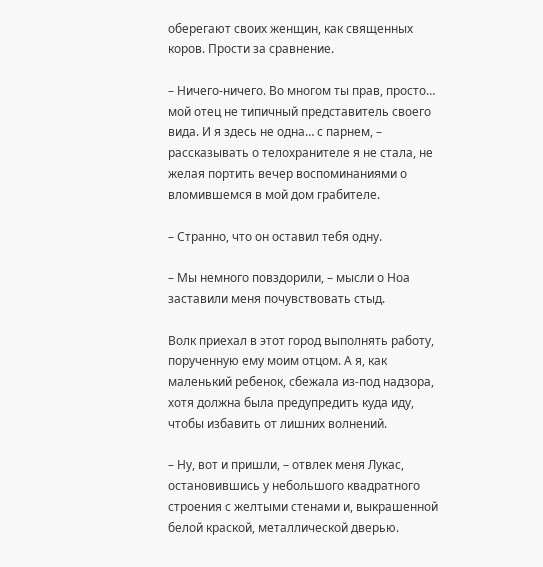оберегают своих женщин, как священных коров. Прости за сравнение.

– Ничего-ничего. Во многом ты прав, просто… мой отец не типичный представитель своего вида. И я здесь не одна… с парнем, – рассказывать о телохранителе я не стала, не желая портить вечер воспоминаниями о вломившемся в мой дом грабителе.

– Странно, что он оставил тебя одну.

– Мы немного повздорили, – мысли о Ноа заставили меня почувствовать стыд.

Волк приехал в этот город выполнять работу, порученную ему моим отцом. А я, как маленький ребенок, сбежала из-под надзора, хотя должна была предупредить куда иду, чтобы избавить от лишних волнений.

– Ну, вот и пришли, – отвлек меня Лукас, остановившись у небольшого квадратного строения с желтыми стенами и, выкрашенной белой краской, металлической дверью.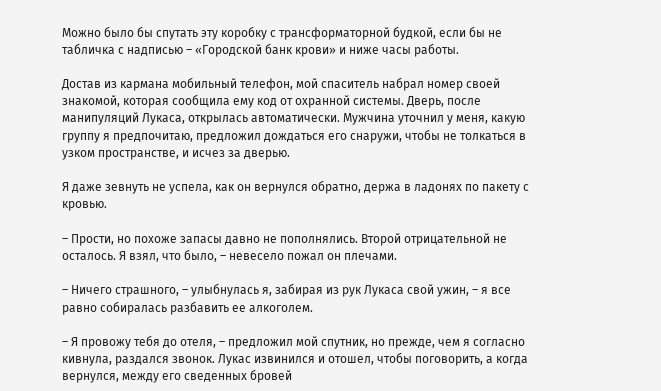Можно было бы спутать эту коробку с трансформаторной будкой, если бы не табличка с надписью – «Городской банк крови» и ниже часы работы.

Достав из кармана мобильный телефон, мой спаситель набрал номер своей знакомой, которая сообщила ему код от охранной системы. Дверь, после манипуляций Лукаса, открылась автоматически. Мужчина уточнил у меня, какую группу я предпочитаю, предложил дождаться его снаружи, чтобы не толкаться в узком пространстве, и исчез за дверью.

Я даже зевнуть не успела, как он вернулся обратно, держа в ладонях по пакету с кровью.

– Прости, но похоже запасы давно не пополнялись. Второй отрицательной не осталось. Я взял, что было, – невесело пожал он плечами.

– Ничего страшного, – улыбнулась я, забирая из рук Лукаса свой ужин, – я все равно собиралась разбавить ее алкоголем.

– Я провожу тебя до отеля, – предложил мой спутник, но прежде, чем я согласно кивнула, раздался звонок. Лукас извинился и отошел, чтобы поговорить, а когда вернулся, между его сведенных бровей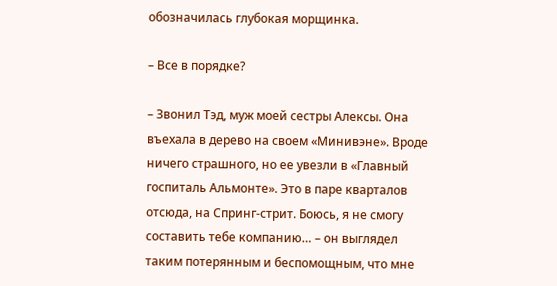обозначилась глубокая морщинка.

– Все в порядке?

– Звонил Тэд, муж моей сестры Алексы. Она въехала в дерево на своем «Минивэне». Вроде ничего страшного, но ее увезли в «Главный госпиталь Альмонте». Это в паре кварталов отсюда, на Спринг-стрит. Боюсь, я не смогу составить тебе компанию… – он выглядел таким потерянным и беспомощным, что мне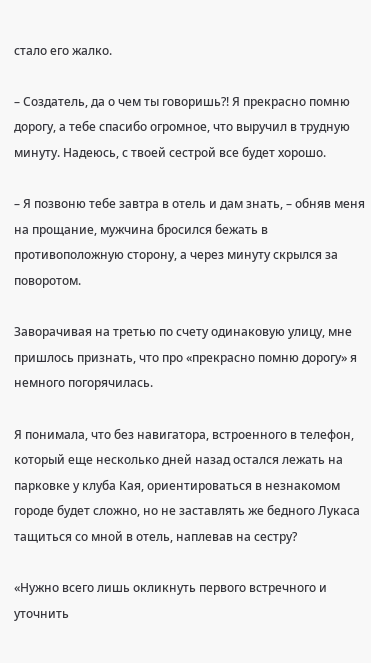стало его жалко.

– Создатель, да о чем ты говоришь?! Я прекрасно помню дорогу, а тебе спасибо огромное, что выручил в трудную минуту. Надеюсь, с твоей сестрой все будет хорошо.

– Я позвоню тебе завтра в отель и дам знать, – обняв меня на прощание, мужчина бросился бежать в противоположную сторону, а через минуту скрылся за поворотом.

Заворачивая на третью по счету одинаковую улицу, мне пришлось признать, что про «прекрасно помню дорогу» я немного погорячилась.

Я понимала, что без навигатора, встроенного в телефон, который еще несколько дней назад остался лежать на парковке у клуба Кая, ориентироваться в незнакомом городе будет сложно, но не заставлять же бедного Лукаса тащиться со мной в отель, наплевав на сестру?

«Нужно всего лишь окликнуть первого встречного и уточнить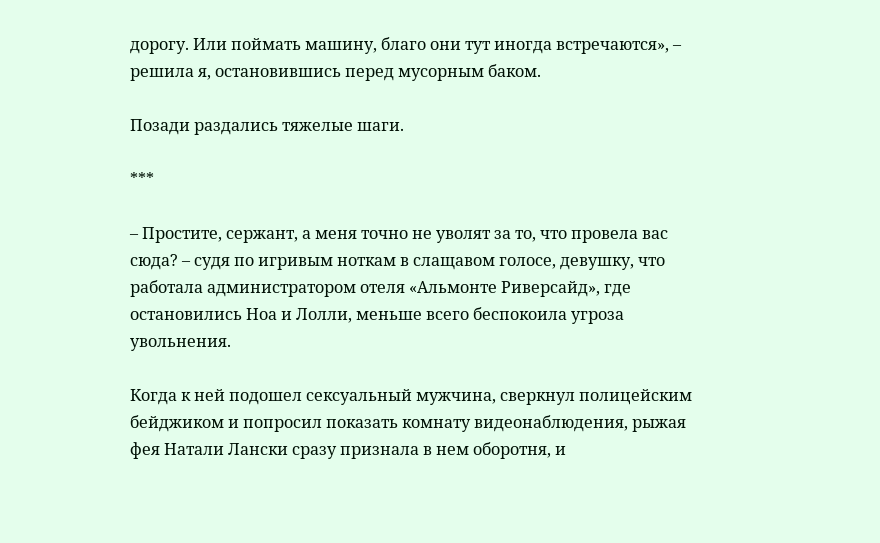дорогу. Или поймать машину, благо они тут иногда встречаются», – решила я, остановившись перед мусорным баком.

Позади раздались тяжелые шаги.

***

– Простите, сержант, а меня точно не уволят за то, что провела вас сюда? – судя по игривым ноткам в слащавом голосе, девушку, что работала администратором отеля «Альмонте Риверсайд», где остановились Ноа и Лолли, меньше всего беспокоила угроза увольнения.

Когда к ней подошел сексуальный мужчина, сверкнул полицейским бейджиком и попросил показать комнату видеонаблюдения, рыжая фея Натали Лански сразу признала в нем оборотня, и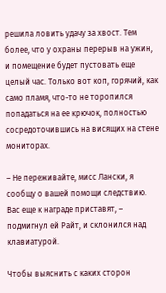решила ловить удачу за хвост. Тем более, что у охраны перерыв на ужин, и помещение будет пустовать еще целый час. Только вот коп, горячий, как само пламя, что-то не торопился попадаться на ее крючок, полностью сосредоточившись на висящих на стене мониторах.

– Не переживайте, мисс Лански, я сообщу о вашей помощи следствию. Вас еще к награде приставят, – подмигнул ей Райт, и склонился над клавиатурой.

Чтобы выяснить с каких сторон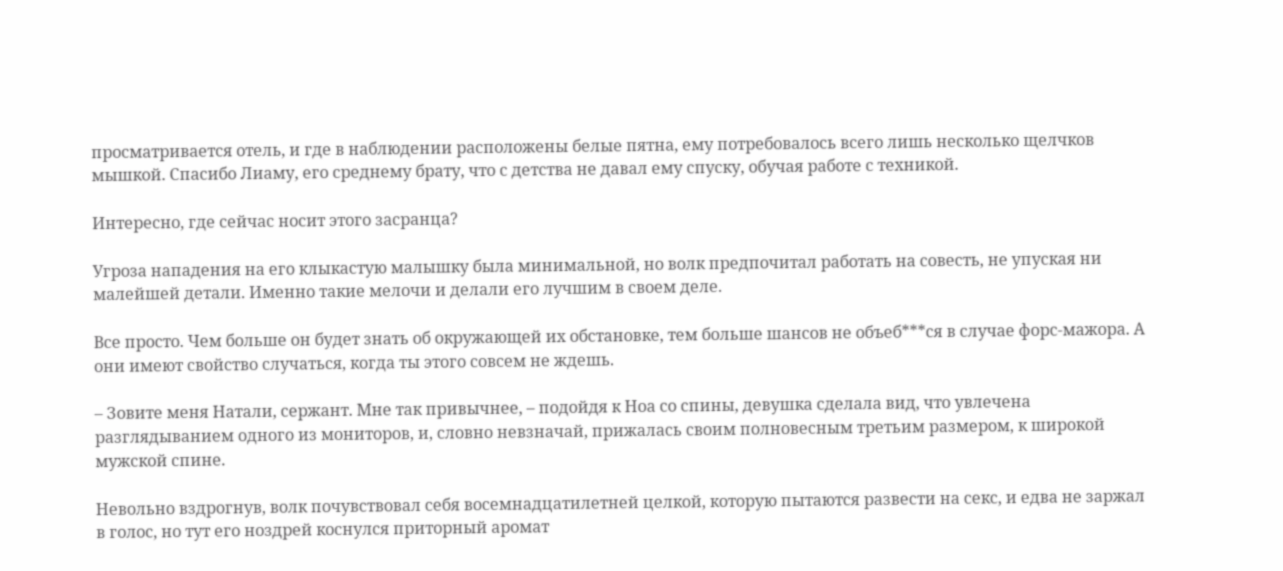просматривается отель, и где в наблюдении расположены белые пятна, ему потребовалось всего лишь несколько щелчков мышкой. Спасибо Лиаму, его среднему брату, что с детства не давал ему спуску, обучая работе с техникой.

Интересно, где сейчас носит этого засранца?

Угроза нападения на его клыкастую малышку была минимальной, но волк предпочитал работать на совесть, не упуская ни малейшей детали. Именно такие мелочи и делали его лучшим в своем деле.

Все просто. Чем больше он будет знать об окружающей их обстановке, тем больше шансов не объеб***ся в случае форс-мажора. А они имеют свойство случаться, когда ты этого совсем не ждешь.

– Зовите меня Натали, сержант. Мне так привычнее, – подойдя к Ноа со спины, девушка сделала вид, что увлечена разглядыванием одного из мониторов, и, словно невзначай, прижалась своим полновесным третьим размером, к широкой мужской спине.

Невольно вздрогнув, волк почувствовал себя восемнадцатилетней целкой, которую пытаются развести на секс, и едва не заржал в голос, но тут его ноздрей коснулся приторный аромат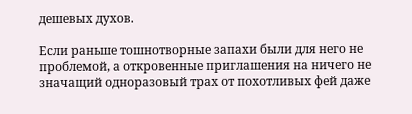дешевых духов.

Если раньше тошнотворные запахи были для него не проблемой, а откровенные приглашения на ничего не значащий одноразовый трах от похотливых фей даже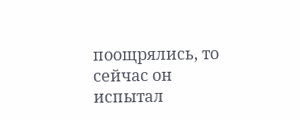поощрялись, то сейчас он испытал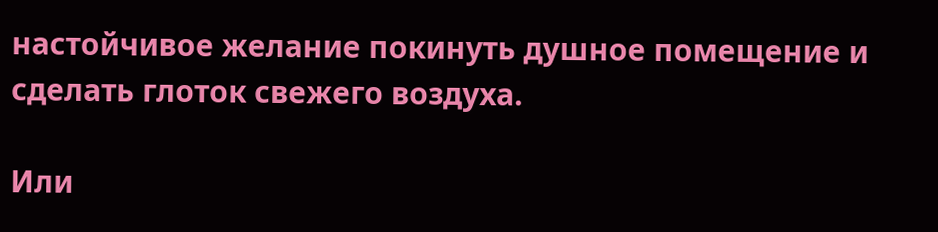настойчивое желание покинуть душное помещение и сделать глоток свежего воздуха.

Или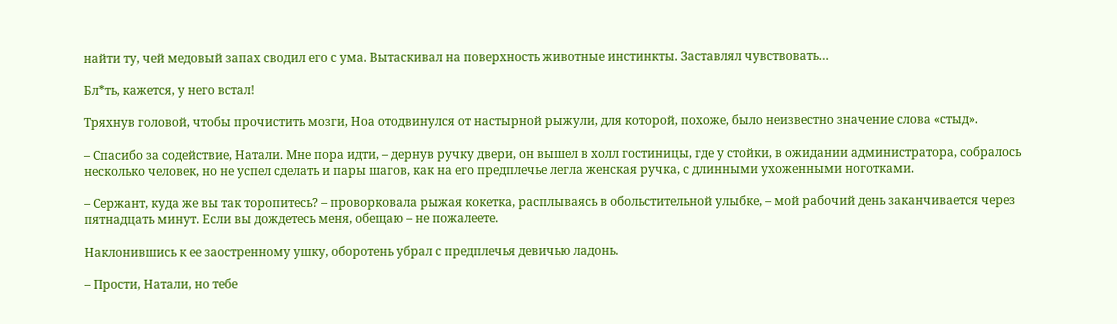найти ту, чей медовый запах сводил его с ума. Вытаскивал на поверхность животные инстинкты. Заставлял чувствовать…

Бл*ть, кажется, у него встал!

Тряхнув головой, чтобы прочистить мозги, Ноа отодвинулся от настырной рыжули, для которой, похоже, было неизвестно значение слова «стыд».

– Спасибо за содействие, Натали. Мне пора идти, – дернув ручку двери, он вышел в холл гостиницы, где у стойки, в ожидании администратора, собралось несколько человек, но не успел сделать и пары шагов, как на его предплечье легла женская ручка, с длинными ухоженными ноготками.

– Сержант, куда же вы так торопитесь? – проворковала рыжая кокетка, расплываясь в обольстительной улыбке, – мой рабочий день заканчивается через пятнадцать минут. Если вы дождетесь меня, обещаю – не пожалеете.

Наклонившись к ее заостренному ушку, оборотень убрал с предплечья девичью ладонь.

– Прости, Натали, но тебе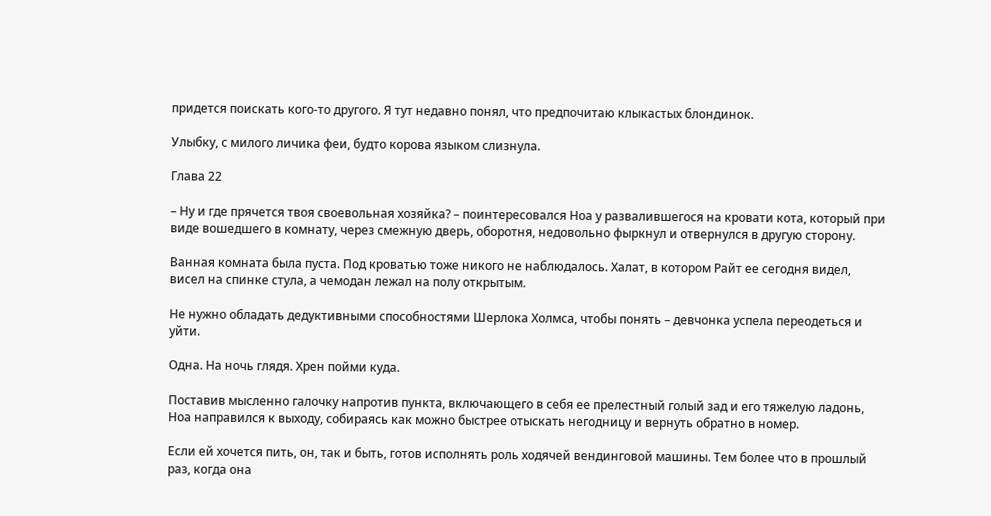придется поискать кого-то другого. Я тут недавно понял, что предпочитаю клыкастых блондинок.

Улыбку, с милого личика феи, будто корова языком слизнула.

Глава 22

– Ну и где прячется твоя своевольная хозяйка? – поинтересовался Ноа у развалившегося на кровати кота, который при виде вошедшего в комнату, через смежную дверь, оборотня, недовольно фыркнул и отвернулся в другую сторону.

Ванная комната была пуста. Под кроватью тоже никого не наблюдалось. Халат, в котором Райт ее сегодня видел, висел на спинке стула, а чемодан лежал на полу открытым.

Не нужно обладать дедуктивными способностями Шерлока Холмса, чтобы понять – девчонка успела переодеться и уйти.

Одна. На ночь глядя. Хрен пойми куда.

Поставив мысленно галочку напротив пункта, включающего в себя ее прелестный голый зад и его тяжелую ладонь, Ноа направился к выходу, собираясь как можно быстрее отыскать негодницу и вернуть обратно в номер.

Если ей хочется пить, он, так и быть, готов исполнять роль ходячей вендинговой машины. Тем более что в прошлый раз, когда она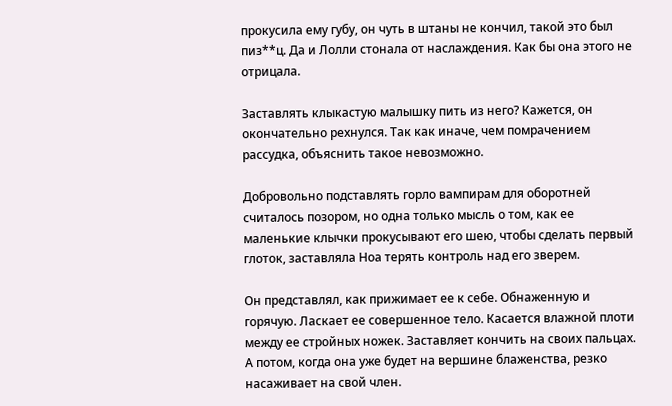прокусила ему губу, он чуть в штаны не кончил, такой это был пиз**ц. Да и Лолли стонала от наслаждения. Как бы она этого не отрицала.

Заставлять клыкастую малышку пить из него? Кажется, он окончательно рехнулся. Так как иначе, чем помрачением рассудка, объяснить такое невозможно.

Добровольно подставлять горло вампирам для оборотней считалось позором, но одна только мысль о том, как ее маленькие клычки прокусывают его шею, чтобы сделать первый глоток, заставляла Ноа терять контроль над его зверем.

Он представлял, как прижимает ее к себе. Обнаженную и горячую. Ласкает ее совершенное тело. Касается влажной плоти между ее стройных ножек. Заставляет кончить на своих пальцах. А потом, когда она уже будет на вершине блаженства, резко насаживает на свой член.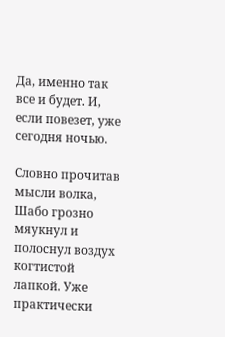Да, именно так все и будет. И, если повезет, уже сегодня ночью.

Словно прочитав мысли волка, Шабо грозно мяукнул и полоснул воздух когтистой лапкой. Уже практически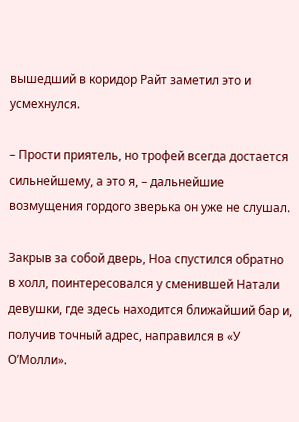вышедший в коридор Райт заметил это и усмехнулся.

– Прости приятель, но трофей всегда достается сильнейшему, а это я, – дальнейшие возмущения гордого зверька он уже не слушал.

Закрыв за собой дверь, Ноа спустился обратно в холл, поинтересовался у сменившей Натали девушки, где здесь находится ближайший бар и, получив точный адрес, направился в «У О’Молли».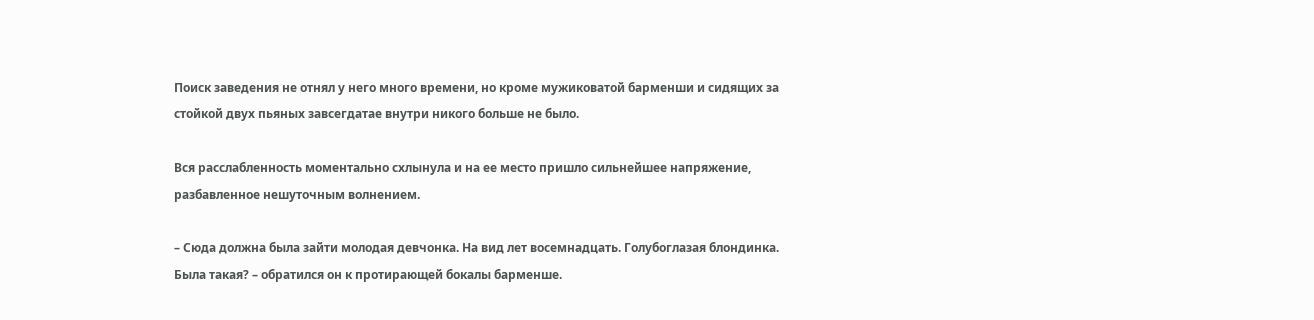Поиск заведения не отнял у него много времени, но кроме мужиковатой барменши и сидящих за стойкой двух пьяных завсегдатае внутри никого больше не было.

Вся расслабленность моментально схлынула и на ее место пришло сильнейшее напряжение, разбавленное нешуточным волнением.

– Сюда должна была зайти молодая девчонка. На вид лет восемнадцать. Голубоглазая блондинка. Была такая? – обратился он к протирающей бокалы барменше.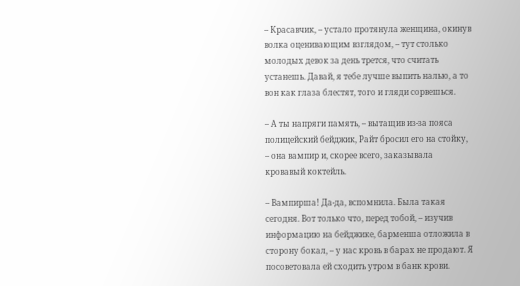– Красавчик, – устало протянула женщина, окинув волка оценивающим взглядом, – тут столько молодых девок за день трется, что считать устанешь. Давай, я тебе лучше выпить налью, а то вон как глаза блестят, того и гляди сорвешься.

– А ты напряги память, – вытащив из-за пояса полицейский бейджик, Райт бросил его на стойку, – она вампир и, скорее всего, заказывала кровавый коктейль.

– Вампирша! Да-да, вспомнила. Была такая сегодня. Вот только что, перед тобой, – изучив информацию на бейджике, барменша отложила в сторону бокал, – у нас кровь в барах не продают. Я посоветовала ей сходить утром в банк крови.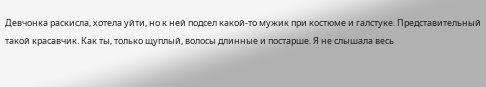Девчонка раскисла, хотела уйти, но к ней подсел какой-то мужик при костюме и галстуке. Представительный такой красавчик. Как ты, только щуплый, волосы длинные и постарше. Я не слышала весь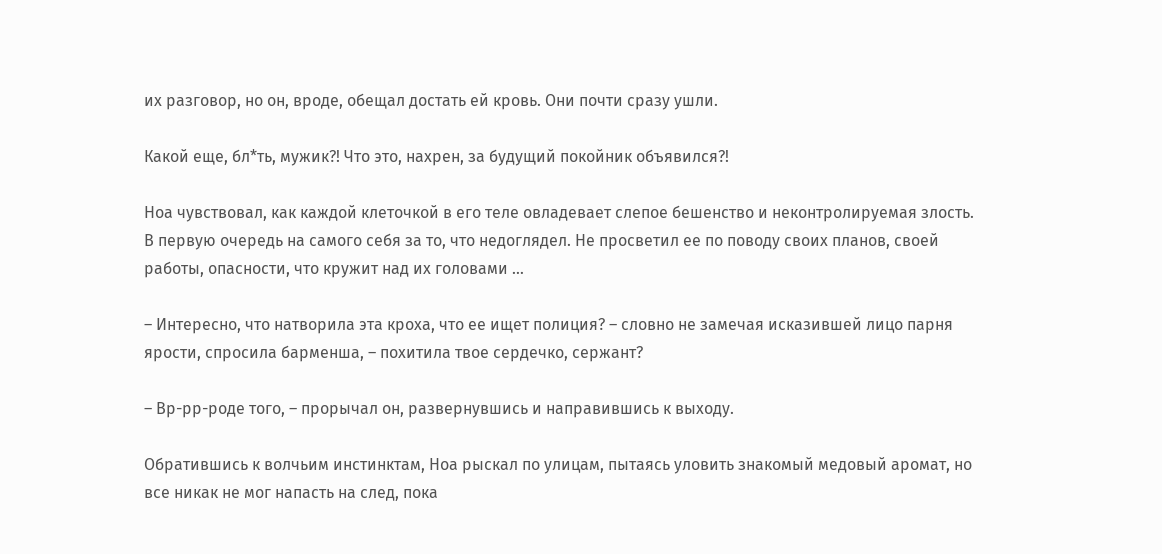их разговор, но он, вроде, обещал достать ей кровь. Они почти сразу ушли.

Какой еще, бл*ть, мужик?! Что это, нахрен, за будущий покойник объявился?!

Ноа чувствовал, как каждой клеточкой в его теле овладевает слепое бешенство и неконтролируемая злость. В первую очередь на самого себя за то, что недоглядел. Не просветил ее по поводу своих планов, своей работы, опасности, что кружит над их головами …

– Интересно, что натворила эта кроха, что ее ищет полиция? – словно не замечая исказившей лицо парня ярости, спросила барменша, – похитила твое сердечко, сержант?

– Вр-рр-роде того, – прорычал он, развернувшись и направившись к выходу.

Обратившись к волчьим инстинктам, Ноа рыскал по улицам, пытаясь уловить знакомый медовый аромат, но все никак не мог напасть на след, пока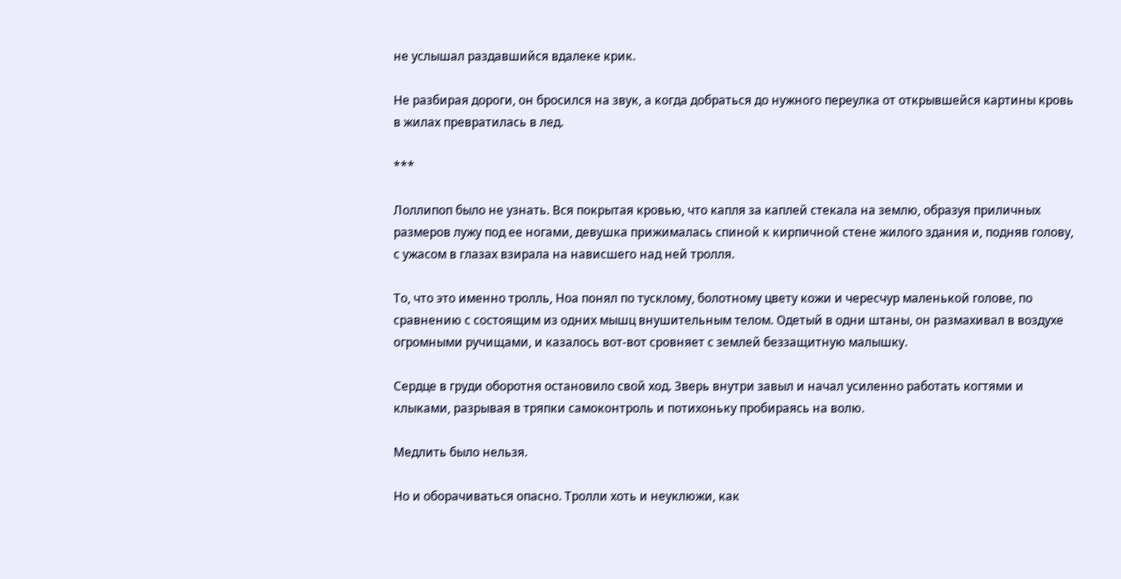не услышал раздавшийся вдалеке крик.

Не разбирая дороги, он бросился на звук, а когда добраться до нужного переулка от открывшейся картины кровь в жилах превратилась в лед.

***

Лоллипоп было не узнать. Вся покрытая кровью, что капля за каплей стекала на землю, образуя приличных размеров лужу под ее ногами, девушка прижималась спиной к кирпичной стене жилого здания и, подняв голову, с ужасом в глазах взирала на нависшего над ней тролля.

То, что это именно тролль, Ноа понял по тусклому, болотному цвету кожи и чересчур маленькой голове, по сравнению с состоящим из одних мышц внушительным телом. Одетый в одни штаны, он размахивал в воздухе огромными ручищами, и казалось вот-вот сровняет с землей беззащитную малышку.

Сердце в груди оборотня остановило свой ход. Зверь внутри завыл и начал усиленно работать когтями и клыками, разрывая в тряпки самоконтроль и потихоньку пробираясь на волю.

Медлить было нельзя.

Но и оборачиваться опасно. Тролли хоть и неуклюжи, как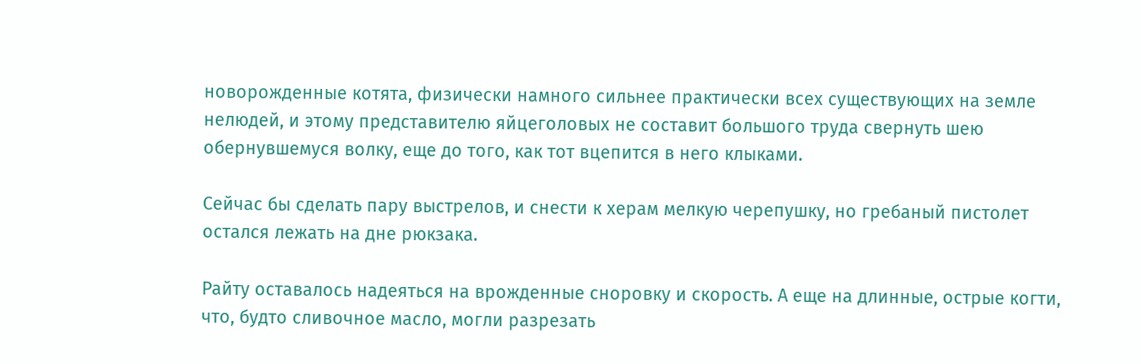новорожденные котята, физически намного сильнее практически всех существующих на земле нелюдей, и этому представителю яйцеголовых не составит большого труда свернуть шею обернувшемуся волку, еще до того, как тот вцепится в него клыками.

Сейчас бы сделать пару выстрелов, и снести к херам мелкую черепушку, но гребаный пистолет остался лежать на дне рюкзака.

Райту оставалось надеяться на врожденные сноровку и скорость. А еще на длинные, острые когти, что, будто сливочное масло, могли разрезать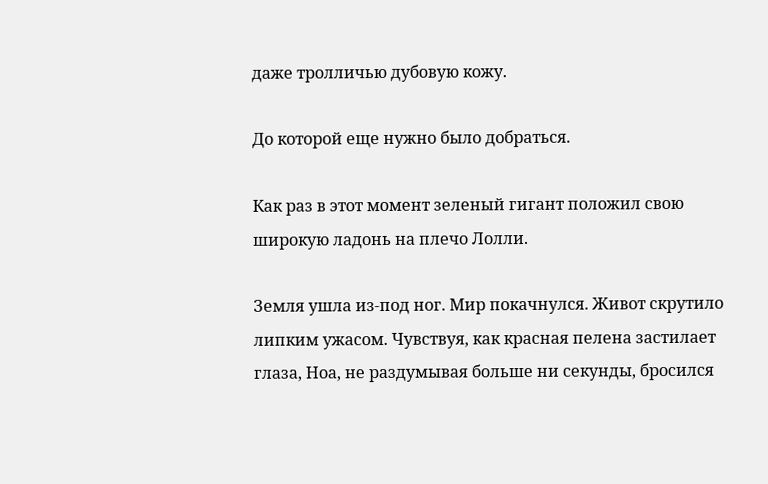даже тролличью дубовую кожу.

До которой еще нужно было добраться.

Как раз в этот момент зеленый гигант положил свою широкую ладонь на плечо Лолли.

Земля ушла из-под ног. Мир покачнулся. Живот скрутило липким ужасом. Чувствуя, как красная пелена застилает глаза, Ноа, не раздумывая больше ни секунды, бросился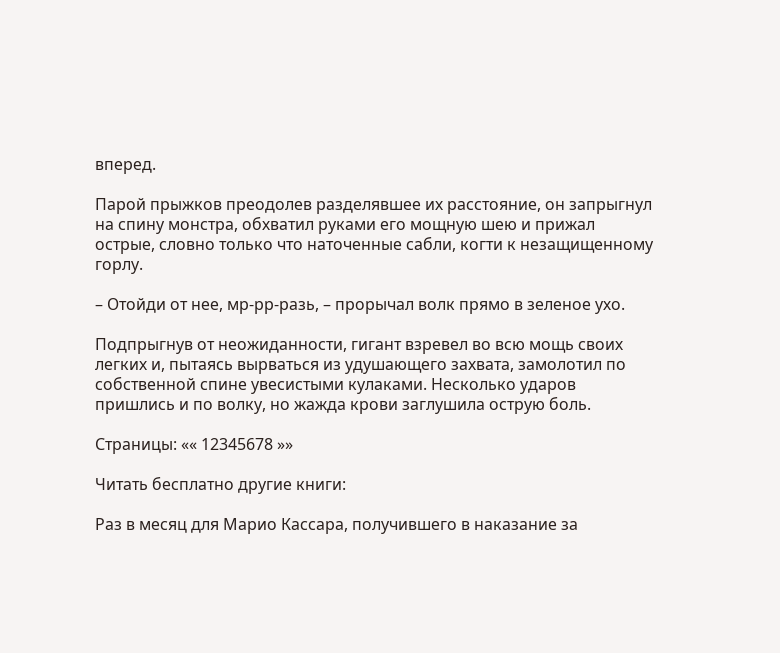вперед.

Парой прыжков преодолев разделявшее их расстояние, он запрыгнул на спину монстра, обхватил руками его мощную шею и прижал острые, словно только что наточенные сабли, когти к незащищенному горлу.

– Отойди от нее, мр-рр-разь, – прорычал волк прямо в зеленое ухо.

Подпрыгнув от неожиданности, гигант взревел во всю мощь своих легких и, пытаясь вырваться из удушающего захвата, замолотил по собственной спине увесистыми кулаками. Несколько ударов пришлись и по волку, но жажда крови заглушила острую боль.

Страницы: «« 12345678 »»

Читать бесплатно другие книги:

Раз в месяц для Марио Кассара, получившего в наказание за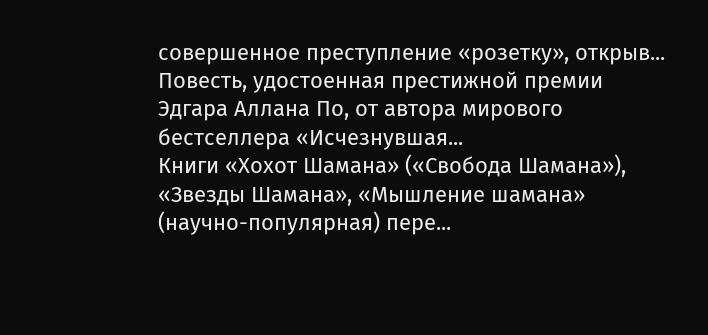совершенное преступление «розетку», открыв...
Повесть, удостоенная престижной премии Эдгара Аллана По, от автора мирового бестселлера «Исчезнувшая...
Книги «Хохот Шамана» («Свобода Шамана»), «Звезды Шамана», «Мышление шамана» (научно-популярная) пере...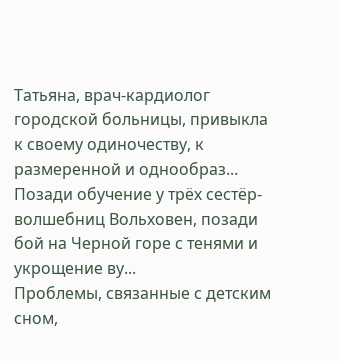Татьяна, врач-кардиолог городской больницы, привыкла к своему одиночеству, к размеренной и однообраз...
Позади обучение у трёх сестёр-волшебниц Вольховен, позади бой на Черной горе с тенями и укрощение ву...
Проблемы, связанные с детским сном,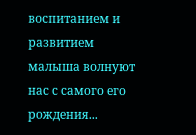воспитанием и развитием малыша волнуют нас с самого его рождения...